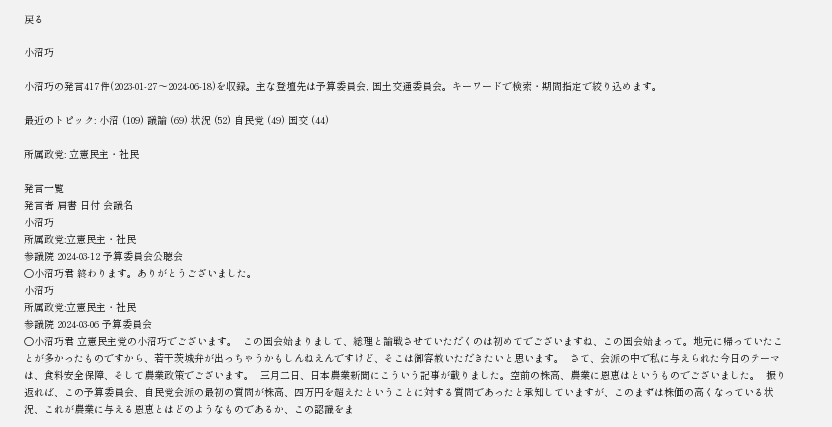戻る

小沼巧

小沼巧の発言417件(2023-01-27〜2024-06-18)を収録。主な登壇先は予算委員会, 国土交通委員会。キーワードで検索・期間指定で絞り込めます。

最近のトピック: 小沼 (109) 議論 (69) 状況 (52) 自民党 (49) 国交 (44)

所属政党: 立憲民主・社民

発言一覧
発言者 肩書 日付 会議名
小沼巧
所属政党:立憲民主・社民
参議院 2024-03-12 予算委員会公聴会
○小沼巧君 終わります。ありがとうございました。
小沼巧
所属政党:立憲民主・社民
参議院 2024-03-06 予算委員会
○小沼巧君 立憲民主党の小沼巧でございます。  この国会始まりまして、総理と論戦させていただくのは初めてでございますね、この国会始まって。地元に帰っていたことが多かったものですから、若干茨城弁が出っちゃうかもしんねえんですけど、そこは御容赦いただきたいと思います。  さて、会派の中で私に与えられた今日のテーマは、食料安全保障、そして農業政策でございます。  三月二日、日本農業新聞にこういう記事が載りました。空前の株高、農業に恩恵はというものでございました。  振り返れば、この予算委員会、自民党会派の最初の質問が株高、四万円を超えたということに対する質問であったと承知していますが、このまずは株価の高くなっている状況、これが農業に与える恩恵とはどのようなものであるか、この認識をま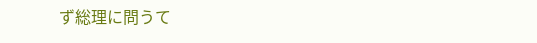ず総理に問うて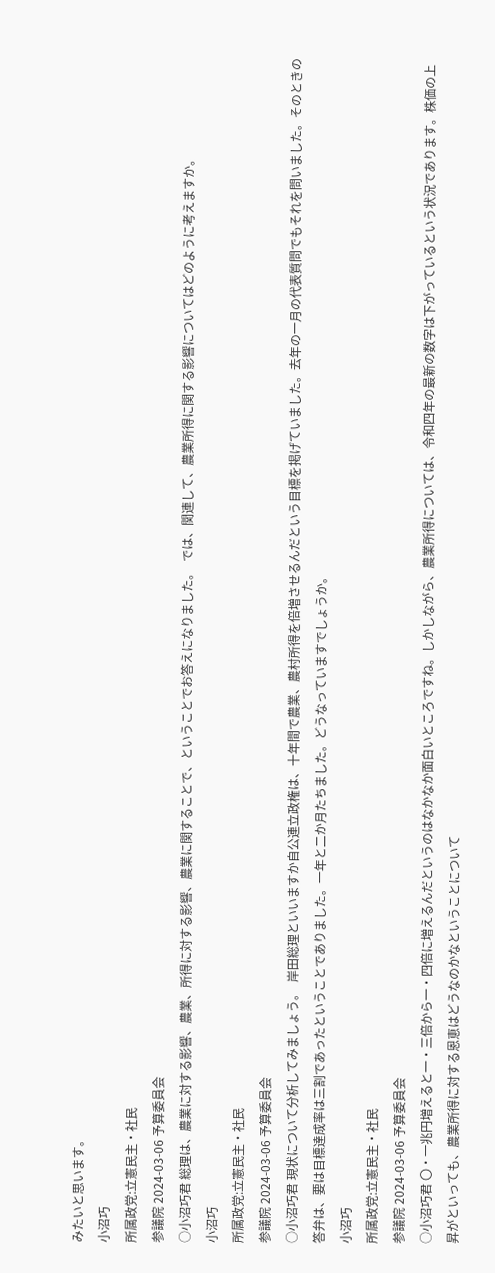みたいと思います。
小沼巧
所属政党:立憲民主・社民
参議院 2024-03-06 予算委員会
○小沼巧君 総理は、農業に対する影響、農業、所得に対する影響、農業に関することで、ということでお答えになりました。  では、関連して、農業所得に関する影響についてはどのように考えますか。
小沼巧
所属政党:立憲民主・社民
参議院 2024-03-06 予算委員会
○小沼巧君 現状について分析してみましょう。  岸田総理といいますか自公連立政権は、十年間で農業、農村所得を倍増させるんだという目標を掲げていました。去年の一月の代表質問でもそれを問いました。そのときの答弁は、要は目標達成率は三割であったということでありました。一年と二か月たちました。どうなっていますでしょうか。
小沼巧
所属政党:立憲民主・社民
参議院 2024-03-06 予算委員会
○小沼巧君 〇・一兆円増えると一・三倍から一・四倍に増えるんだというのはなかなか面白いところですね。しかしながら、農業所得については、令和四年の最新の数字は下がっているという状況であります。株価の上昇がといっても、農業所得に対する恩恵はどうなのかなということについて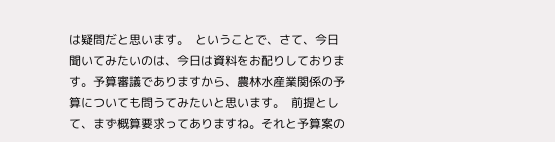は疑問だと思います。  ということで、さて、今日聞いてみたいのは、今日は資料をお配りしております。予算審議でありますから、農林水産業関係の予算についても問うてみたいと思います。  前提として、まず概算要求ってありますね。それと予算案の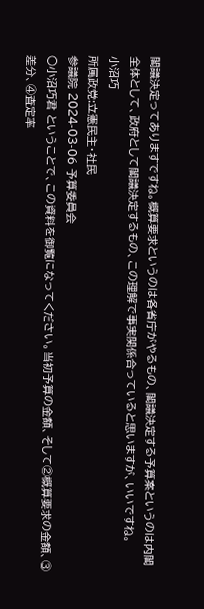閣議決定ってありますですね。概算要求というのは各省庁がやるもの、閣議決定する予算案というのは内閣全体として、政府として閣議決定するもの、この理解で事実関係合っていると思いますが、いいですね。
小沼巧
所属政党:立憲民主・社民
参議院 2024-03-06 予算委員会
○小沼巧君 ということで、この資料を御覧になってください。当初予算の金額、そして②概算要求の金額、③差分、④査定率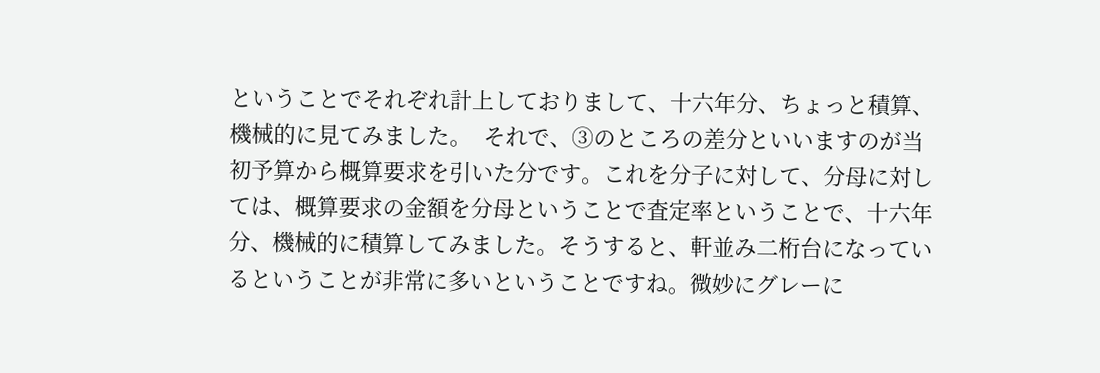ということでそれぞれ計上しておりまして、十六年分、ちょっと積算、機械的に見てみました。  それで、③のところの差分といいますのが当初予算から概算要求を引いた分です。これを分子に対して、分母に対しては、概算要求の金額を分母ということで査定率ということで、十六年分、機械的に積算してみました。そうすると、軒並み二桁台になっているということが非常に多いということですね。微妙にグレーに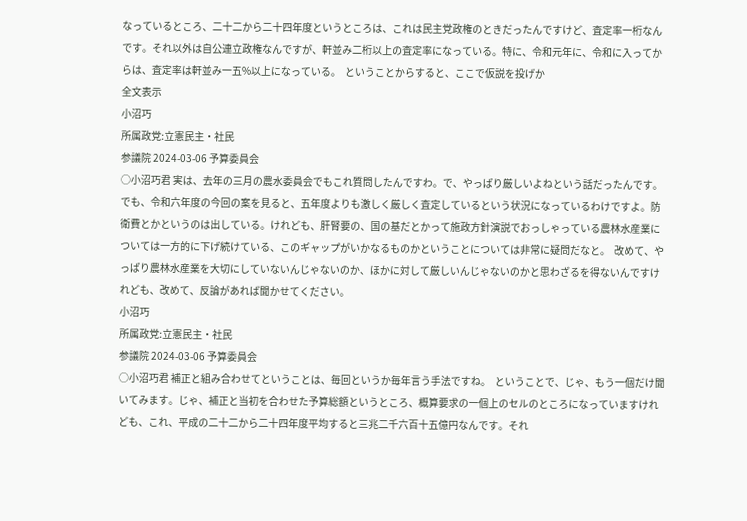なっているところ、二十二から二十四年度というところは、これは民主党政権のときだったんですけど、査定率一桁なんです。それ以外は自公連立政権なんですが、軒並み二桁以上の査定率になっている。特に、令和元年に、令和に入ってからは、査定率は軒並み一五%以上になっている。  ということからすると、ここで仮説を投げか
全文表示
小沼巧
所属政党:立憲民主・社民
参議院 2024-03-06 予算委員会
○小沼巧君 実は、去年の三月の農水委員会でもこれ質問したんですわ。で、やっぱり厳しいよねという話だったんです。でも、令和六年度の今回の案を見ると、五年度よりも激しく厳しく査定しているという状況になっているわけですよ。防衛費とかというのは出している。けれども、肝腎要の、国の基だとかって施政方針演説でおっしゃっている農林水産業については一方的に下げ続けている、このギャップがいかなるものかということについては非常に疑問だなと。  改めて、やっぱり農林水産業を大切にしていないんじゃないのか、ほかに対して厳しいんじゃないのかと思わざるを得ないんですけれども、改めて、反論があれば聞かせてください。
小沼巧
所属政党:立憲民主・社民
参議院 2024-03-06 予算委員会
○小沼巧君 補正と組み合わせてということは、毎回というか毎年言う手法ですね。  ということで、じゃ、もう一個だけ聞いてみます。じゃ、補正と当初を合わせた予算総額というところ、概算要求の一個上のセルのところになっていますけれども、これ、平成の二十二から二十四年度平均すると三兆二千六百十五億円なんです。それ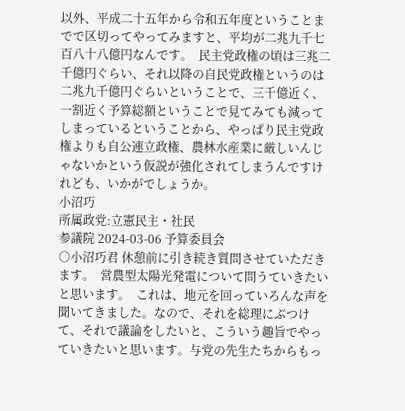以外、平成二十五年から令和五年度ということまでで区切ってやってみますと、平均が二兆九千七百八十八億円なんです。  民主党政権の頃は三兆二千億円ぐらい、それ以降の自民党政権というのは二兆九千億円ぐらいということで、三千億近く、一割近く予算総額ということで見てみても減ってしまっているということから、やっぱり民主党政権よりも自公連立政権、農林水産業に厳しいんじゃないかという仮説が強化されてしまうんですけれども、いかがでしょうか。
小沼巧
所属政党:立憲民主・社民
参議院 2024-03-06 予算委員会
○小沼巧君 休憩前に引き続き質問させていただきます。  営農型太陽光発電について問うていきたいと思います。  これは、地元を回っていろんな声を聞いてきました。なので、それを総理にぶつけて、それで議論をしたいと、こういう趣旨でやっていきたいと思います。与党の先生たちからもっ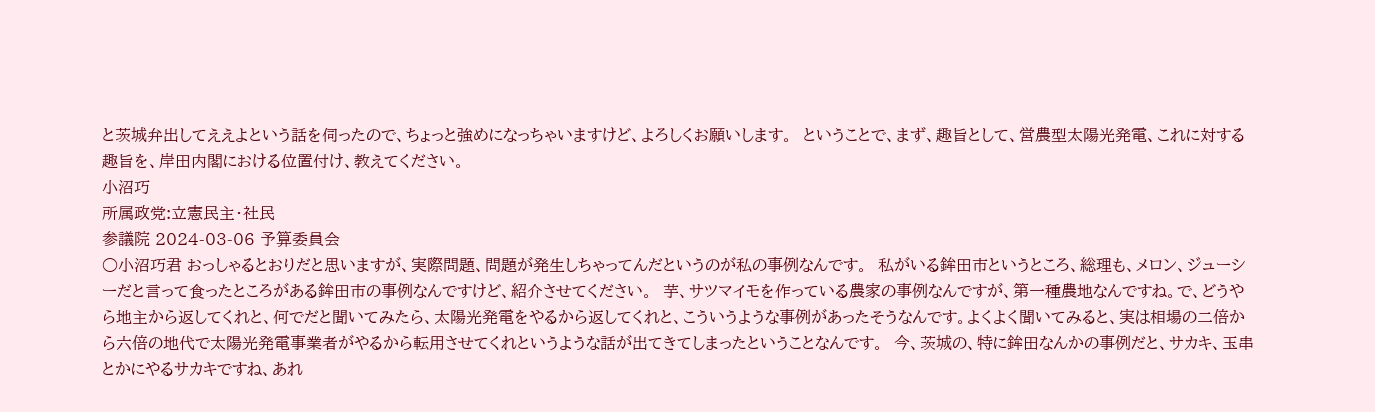と茨城弁出してええよという話を伺ったので、ちょっと強めになっちゃいますけど、よろしくお願いします。  ということで、まず、趣旨として、営農型太陽光発電、これに対する趣旨を、岸田内閣における位置付け、教えてください。
小沼巧
所属政党:立憲民主・社民
参議院 2024-03-06 予算委員会
○小沼巧君 おっしゃるとおりだと思いますが、実際問題、問題が発生しちゃってんだというのが私の事例なんです。  私がいる鉾田市というところ、総理も、メロン、ジューシーだと言って食ったところがある鉾田市の事例なんですけど、紹介させてください。  芋、サツマイモを作っている農家の事例なんですが、第一種農地なんですね。で、どうやら地主から返してくれと、何でだと聞いてみたら、太陽光発電をやるから返してくれと、こういうような事例があったそうなんです。よくよく聞いてみると、実は相場の二倍から六倍の地代で太陽光発電事業者がやるから転用させてくれというような話が出てきてしまったということなんです。  今、茨城の、特に鉾田なんかの事例だと、サカキ、玉串とかにやるサカキですね、あれ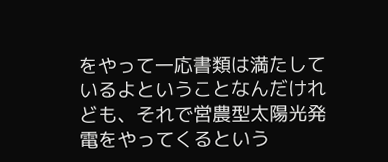をやって一応書類は満たしているよということなんだけれども、それで営農型太陽光発電をやってくるという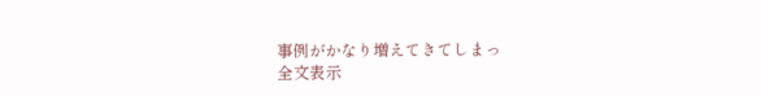事例がかなり増えてきてしまっ
全文表示